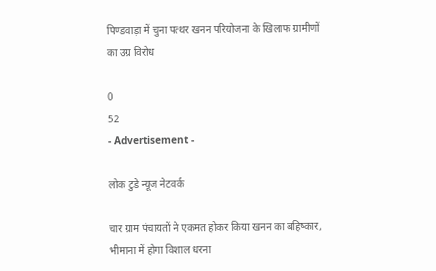पिण्डवाड़ा में चुना पत्थर खनन परियोजना के खिलाफ ग्रामीणों का उग्र विरोध

0
52
- Advertisement -

लोक टुडे न्यूज नेटवर्क

चार ग्राम पंचायतों ने एकमत होकर किया खनन का बहिष्कार, भीमाना में होगा विशाल धरना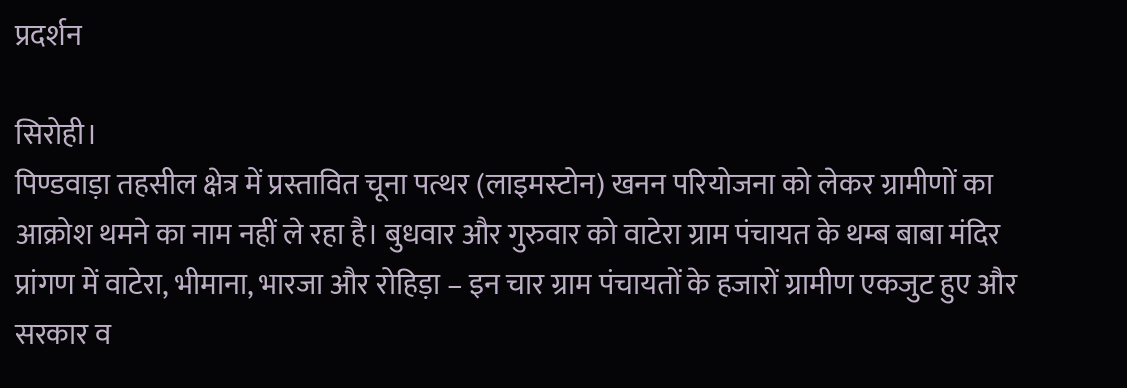प्रदर्शन

सिरोही।
पिण्डवाड़ा तहसील क्षेत्र में प्रस्तावित चूना पत्थर (लाइमस्टोन) खनन परियोजना को लेकर ग्रामीणों का आक्रोश थमने का नाम नहीं ले रहा है। बुधवार और गुरुवार को वाटेरा ग्राम पंचायत के थम्ब बाबा मंदिर प्रांगण में वाटेरा, भीमाना, भारजा और रोहिड़ा – इन चार ग्राम पंचायतों के हजारों ग्रामीण एकजुट हुए और सरकार व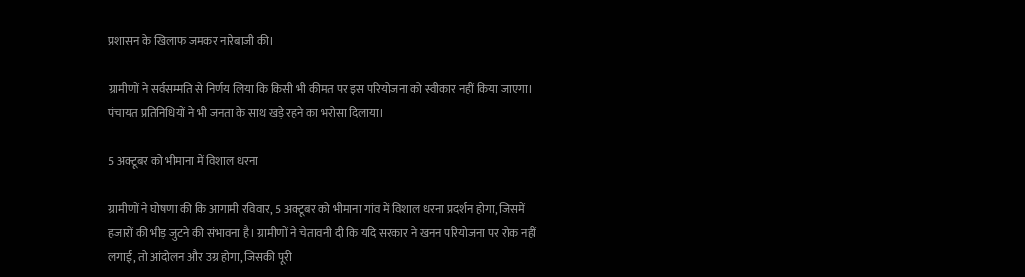प्रशासन के खिलाफ जमकर नारेबाजी की।

ग्रामीणों ने सर्वसम्मति से निर्णय लिया कि किसी भी कीमत पर इस परियोजना को स्वीकार नहीं किया जाएगा। पंचायत प्रतिनिधियों ने भी जनता के साथ खड़े रहने का भरोसा दिलाया।

5 अक्टूबर को भीमाना में विशाल धरना

ग्रामीणों ने घोषणा की कि आगामी रविवार, 5 अक्टूबर को भीमाना गांव में विशाल धरना प्रदर्शन होगा, जिसमें हजारों की भीड़ जुटने की संभावना है। ग्रामीणों ने चेतावनी दी कि यदि सरकार ने खनन परियोजना पर रोक नहीं लगाई, तो आंदोलन और उग्र होगा, जिसकी पूरी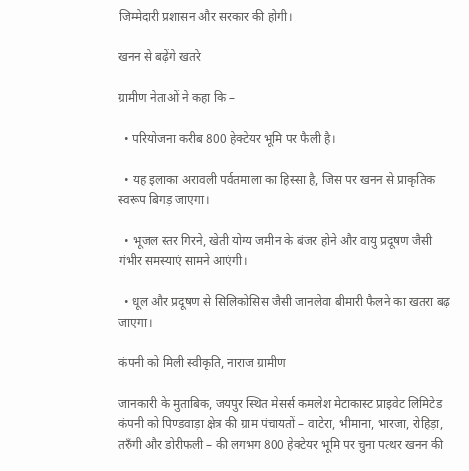जिम्मेदारी प्रशासन और सरकार की होगी।

खनन से बढ़ेंगे खतरे

ग्रामीण नेताओं ने कहा कि –

  • परियोजना करीब 800 हेक्टेयर भूमि पर फैली है।

  • यह इलाका अरावली पर्वतमाला का हिस्सा है, जिस पर खनन से प्राकृतिक स्वरूप बिगड़ जाएगा।

  • भूजल स्तर गिरने, खेती योग्य जमीन के बंजर होने और वायु प्रदूषण जैसी गंभीर समस्याएं सामने आएंगी।

  • धूल और प्रदूषण से सिलिकोसिस जैसी जानलेवा बीमारी फैलने का खतरा बढ़ जाएगा।

कंपनी को मिली स्वीकृति, नाराज ग्रामीण

जानकारी के मुताबिक, जयपुर स्थित मेसर्स कमलेश मेटाकास्ट प्राइवेट लिमिटेड कंपनी को पिण्डवाड़ा क्षेत्र की ग्राम पंचायतों – वाटेरा, भीमाना, भारजा, रोहिड़ा, तरुँगी और डोरीफली – की लगभग 800 हेक्टेयर भूमि पर चुना पत्थर खनन की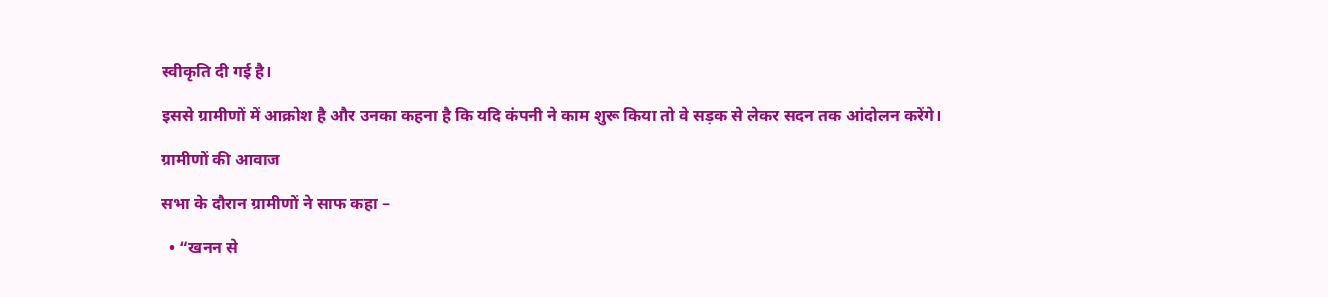स्वीकृति दी गई है।

इससे ग्रामीणों में आक्रोश है और उनका कहना है कि यदि कंपनी ने काम शुरू किया तो वे सड़क से लेकर सदन तक आंदोलन करेंगे।

ग्रामीणों की आवाज

सभा के दौरान ग्रामीणों ने साफ कहा –

  • “खनन से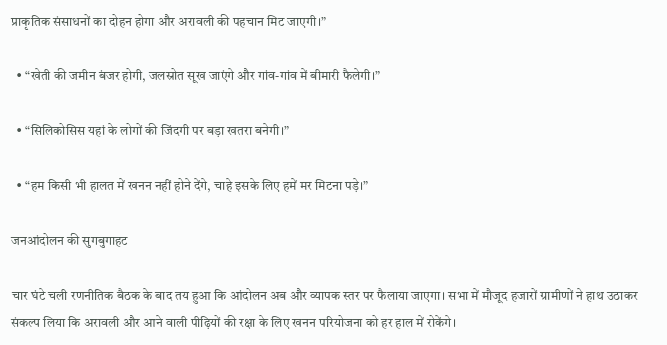प्राकृतिक संसाधनों का दोहन होगा और अरावली की पहचान मिट जाएगी।”

  • “खेती की जमीन बंजर होगी, जलस्रोत सूख जाएंगे और गांव-गांव में बीमारी फैलेगी।”

  • “सिलिकोसिस यहां के लोगों की जिंदगी पर बड़ा खतरा बनेगी।”

  • “हम किसी भी हालत में खनन नहीं होने देंगे, चाहे इसके लिए हमें मर मिटना पड़े।”

जनआंदोलन की सुगबुगाहट

चार घंटे चली रणनीतिक बैठक के बाद तय हुआ कि आंदोलन अब और व्यापक स्तर पर फैलाया जाएगा। सभा में मौजूद हजारों ग्रामीणों ने हाथ उठाकर संकल्प लिया कि अरावली और आने वाली पीढ़ियों की रक्षा के लिए खनन परियोजना को हर हाल में रोकेंगे।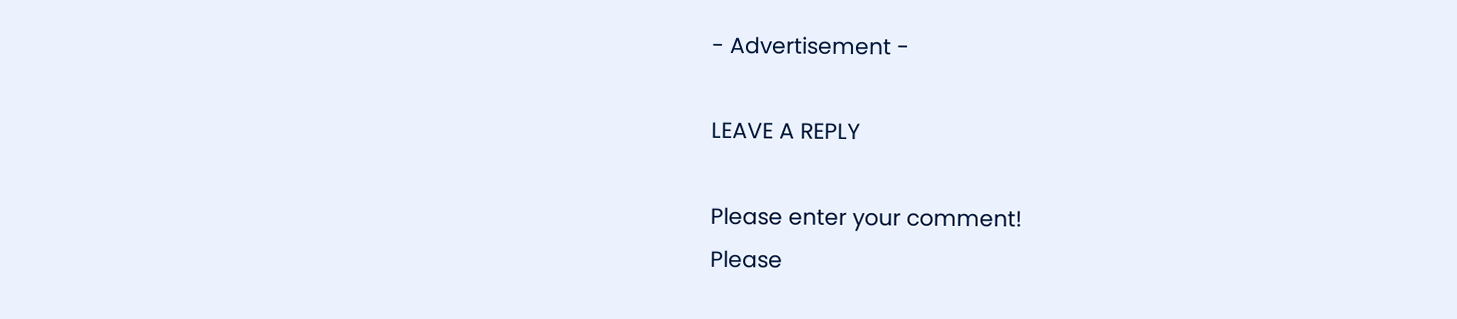- Advertisement -

LEAVE A REPLY

Please enter your comment!
Please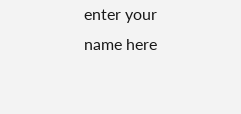enter your name here